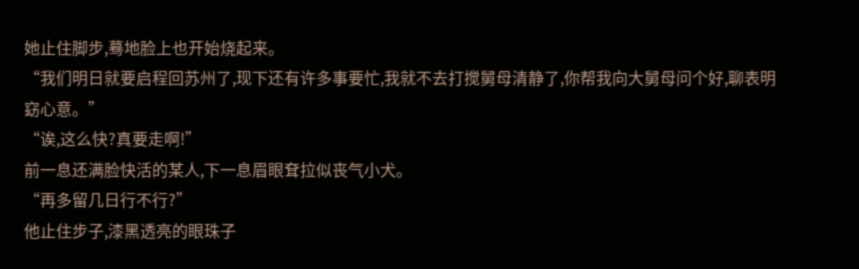她止住脚步,蓦地脸上也开始烧起来。
“我们明日就要启程回苏州了,现下还有许多事要忙,我就不去打搅舅母清静了,你帮我向大舅母问个好,聊表明窈心意。”
“诶,这么快?真要走啊!”
前一息还满脸快活的某人,下一息眉眼耷拉似丧气小犬。
“再多留几日行不行?”
他止住步子,漆黑透亮的眼珠子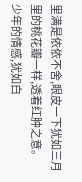里满是依依不舍,眼皮一下犹如三月里的桃花瓣一样,透着红肿之意。
少年的情感,犹如白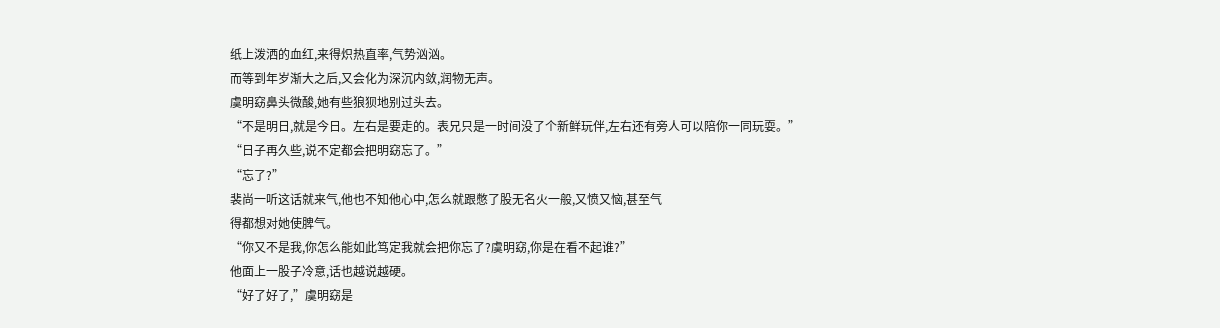纸上泼洒的血红,来得炽热直率,气势汹汹。
而等到年岁渐大之后,又会化为深沉内敛,润物无声。
虞明窈鼻头微酸,她有些狼狈地别过头去。
“不是明日,就是今日。左右是要走的。表兄只是一时间没了个新鲜玩伴,左右还有旁人可以陪你一同玩耍。”
“日子再久些,说不定都会把明窈忘了。”
“忘了?”
裴尚一听这话就来气,他也不知他心中,怎么就跟憋了股无名火一般,又愤又恼,甚至气
得都想对她使脾气。
“你又不是我,你怎么能如此笃定我就会把你忘了?虞明窈,你是在看不起谁?”
他面上一股子冷意,话也越说越硬。
“好了好了,”虞明窈是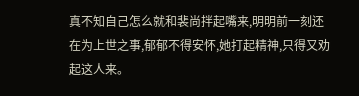真不知自己怎么就和裴尚拌起嘴来,明明前一刻还在为上世之事,郁郁不得安怀,她打起精神,只得又劝起这人来。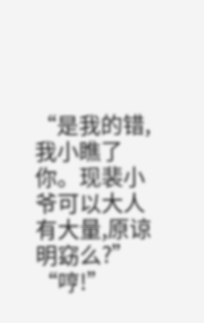“是我的错,我小瞧了你。现裴小爷可以大人有大量,原谅明窈么?”
“哼!”